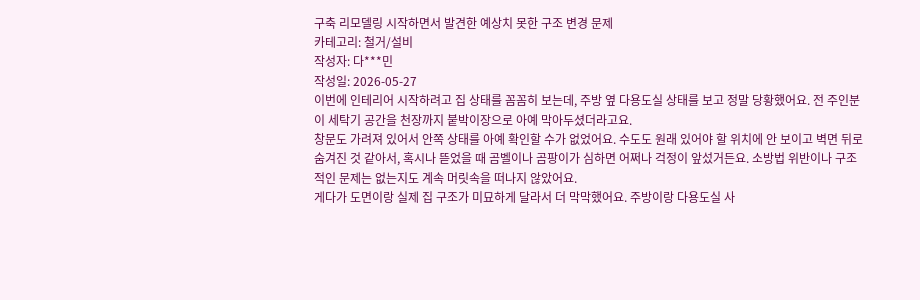구축 리모델링 시작하면서 발견한 예상치 못한 구조 변경 문제
카테고리: 철거/설비
작성자: 다***민
작성일: 2026-05-27
이번에 인테리어 시작하려고 집 상태를 꼼꼼히 보는데, 주방 옆 다용도실 상태를 보고 정말 당황했어요. 전 주인분이 세탁기 공간을 천장까지 붙박이장으로 아예 막아두셨더라고요.
창문도 가려져 있어서 안쪽 상태를 아예 확인할 수가 없었어요. 수도도 원래 있어야 할 위치에 안 보이고 벽면 뒤로 숨겨진 것 같아서, 혹시나 뜯었을 때 곰벨이나 곰팡이가 심하면 어쩌나 걱정이 앞섰거든요. 소방법 위반이나 구조적인 문제는 없는지도 계속 머릿속을 떠나지 않았어요.
게다가 도면이랑 실제 집 구조가 미묘하게 달라서 더 막막했어요. 주방이랑 다용도실 사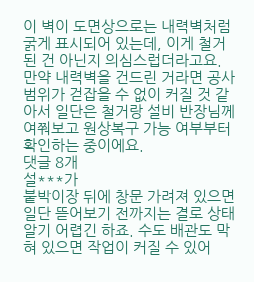이 벽이 도면상으로는 내력벽처럼 굵게 표시되어 있는데, 이게 철거된 건 아닌지 의심스럽더라고요. 만약 내력벽을 건드린 거라면 공사 범위가 걷잡을 수 없이 커질 것 같아서 일단은 철거랑 설비 반장님께 여쭤보고 원상복구 가능 여부부터 확인하는 중이에요.
댓글 8개
설***가
붙박이장 뒤에 창문 가려져 있으면 일단 뜯어보기 전까지는 결로 상태 알기 어렵긴 하죠. 수도 배관도 막혀 있으면 작업이 커질 수 있어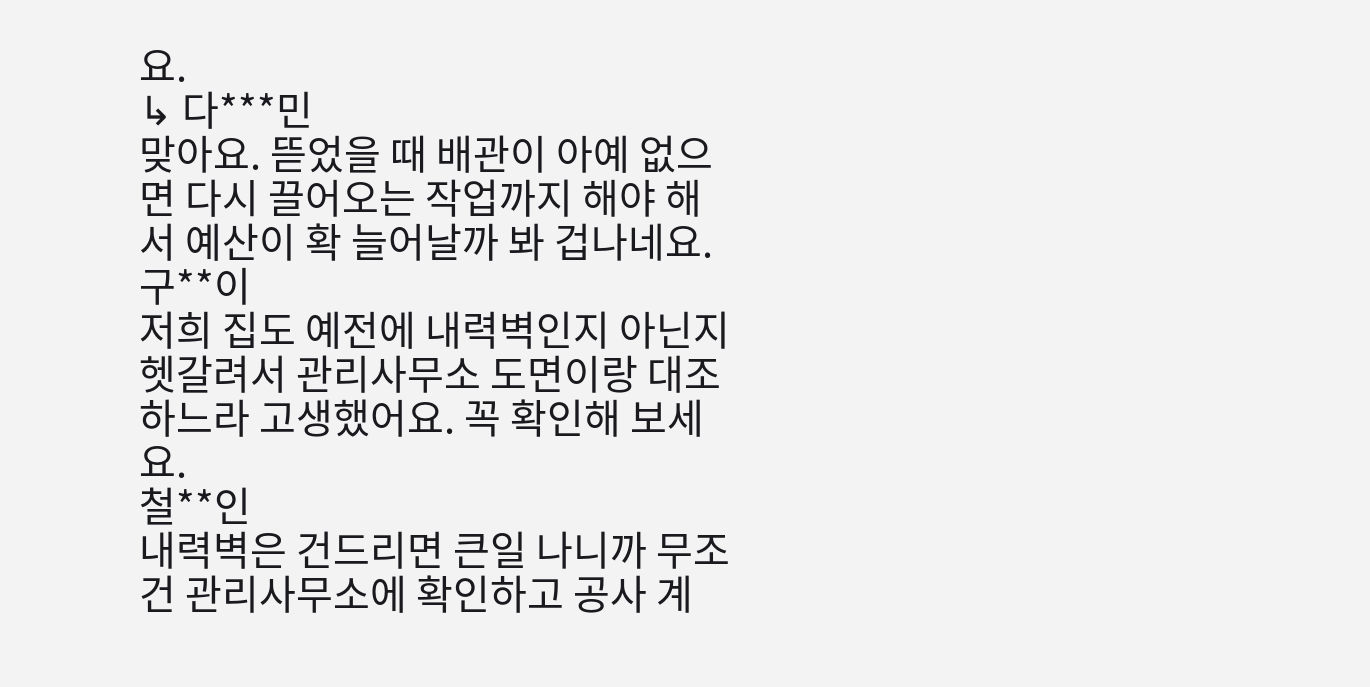요.
↳ 다***민
맞아요. 뜯었을 때 배관이 아예 없으면 다시 끌어오는 작업까지 해야 해서 예산이 확 늘어날까 봐 겁나네요.
구**이
저희 집도 예전에 내력벽인지 아닌지 헷갈려서 관리사무소 도면이랑 대조하느라 고생했어요. 꼭 확인해 보세요.
철**인
내력벽은 건드리면 큰일 나니까 무조건 관리사무소에 확인하고 공사 계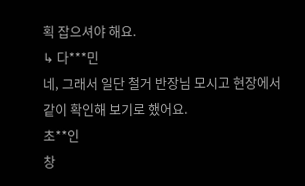획 잡으셔야 해요.
↳ 다***민
네, 그래서 일단 철거 반장님 모시고 현장에서 같이 확인해 보기로 했어요.
초**인
창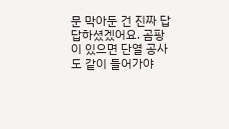문 막아둔 건 진짜 답답하셨겠어요. 곰팡이 있으면 단열 공사도 같이 들어가야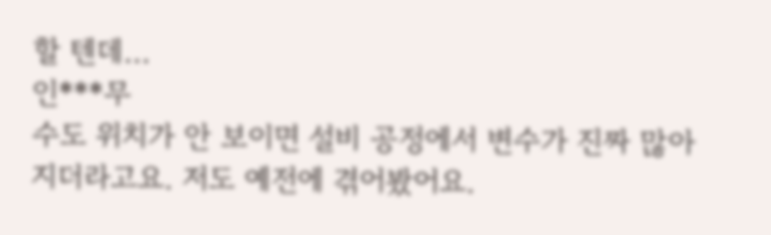할 텐데...
인***무
수도 위치가 안 보이면 설비 공정에서 변수가 진짜 많아지더라고요. 저도 예전에 겪어봤어요.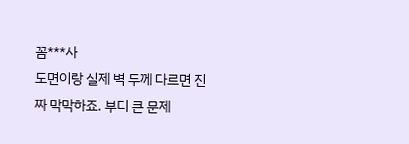꼼***사
도면이랑 실제 벽 두께 다르면 진짜 막막하죠. 부디 큰 문제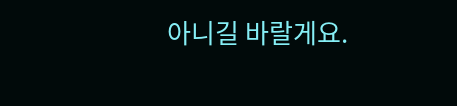아니길 바랄게요.